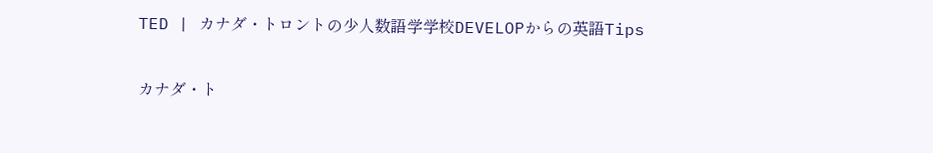TED | カナダ・トロントの少人数語学学校DEVELOPからの英語Tips

カナダ・ト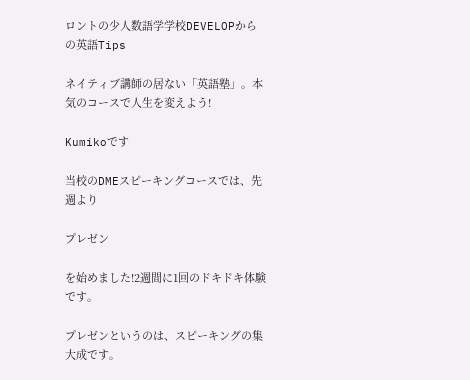ロントの少人数語学学校DEVELOPからの英語Tips

ネイティブ講師の居ない「英語塾」。本気のコースで人生を変えよう!

Kumikoです

当校のDMEスピーキングコースでは、先週より

プレゼン

を始めました!2週間に1回のドキドキ体験です。

プレゼンというのは、スピーキングの集大成です。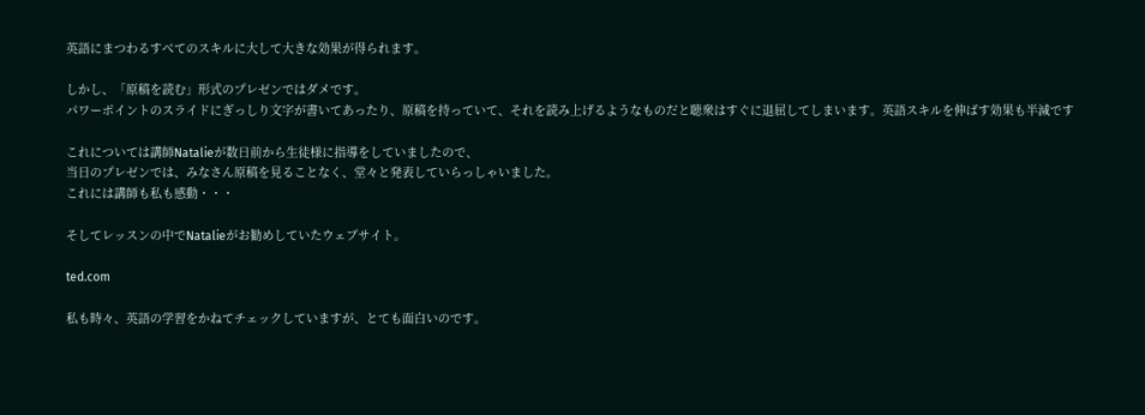英語にまつわるすべてのスキルに大して大きな効果が得られます。

しかし、「原稿を読む」形式のプレゼンではダメです。
パワーポイントのスライドにぎっしり文字が書いてあったり、原稿を持っていて、それを読み上げるようなものだと聴衆はすぐに退屈してしまいます。英語スキルを伸ばす効果も半減です

これについては講師Natalieが数日前から生徒様に指導をしていましたので、
当日のプレゼンでは、みなさん原稿を見ることなく、堂々と発表していらっしゃいました。
これには講師も私も感動・・・

そしてレッスンの中でNatalieがお勧めしていたウェブサイト。

ted.com

私も時々、英語の学習をかねてチェックしていますが、とても面白いのです。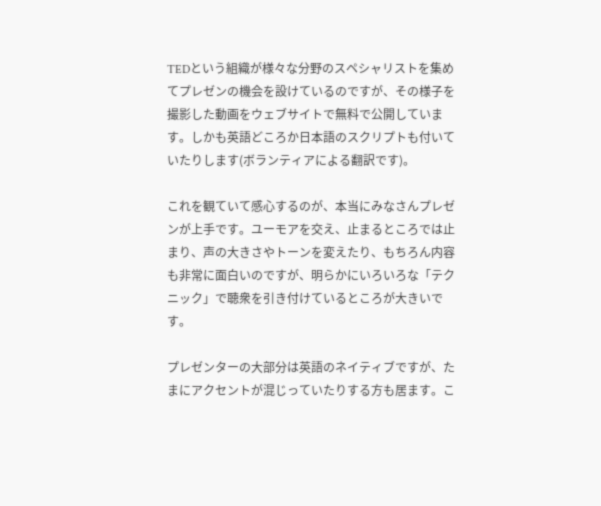TEDという組織が様々な分野のスペシャリストを集めてプレゼンの機会を設けているのですが、その様子を撮影した動画をウェブサイトで無料で公開しています。しかも英語どころか日本語のスクリプトも付いていたりします(ボランティアによる翻訳です)。

これを観ていて感心するのが、本当にみなさんプレゼンが上手です。ユーモアを交え、止まるところでは止まり、声の大きさやトーンを変えたり、もちろん内容も非常に面白いのですが、明らかにいろいろな「テクニック」で聴衆を引き付けているところが大きいです。

プレゼンターの大部分は英語のネイティブですが、たまにアクセントが混じっていたりする方も居ます。こ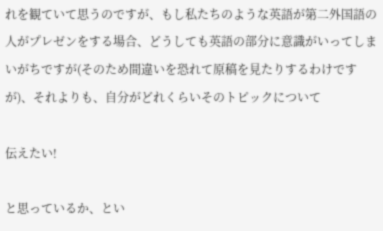れを観ていて思うのですが、もし私たちのような英語が第二外国語の人がプレゼンをする場合、どうしても英語の部分に意識がいってしまいがちですが(そのため間違いを恐れて原稿を見たりするわけですが)、それよりも、自分がどれくらいそのトピックについて

伝えたい!

と思っているか、とい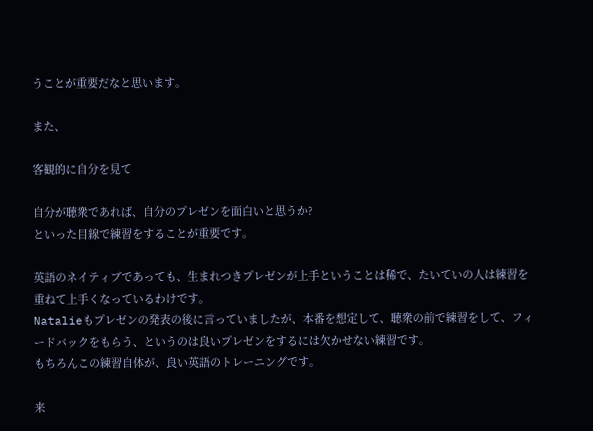うことが重要だなと思います。

また、

客観的に自分を見て

自分が聴衆であれば、自分のプレゼンを面白いと思うか?
といった目線で練習をすることが重要です。

英語のネイティブであっても、生まれつきプレゼンが上手ということは稀で、たいていの人は練習を重ねて上手くなっているわけです。
Natalieもプレゼンの発表の後に言っていましたが、本番を想定して、聴衆の前で練習をして、フィードバックをもらう、というのは良いプレゼンをするには欠かせない練習です。
もちろんこの練習自体が、良い英語のトレーニングです。

来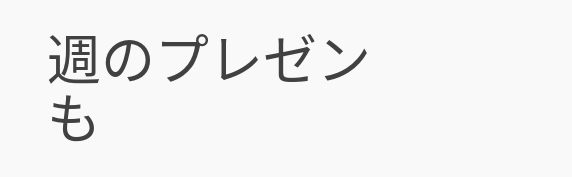週のプレゼンも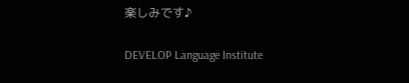楽しみです♪

DEVELOP Language Institute